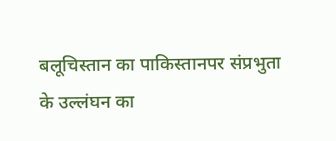बलूचिस्तान का पाकिस्तानपर संप्रभुता के उल्लंघन का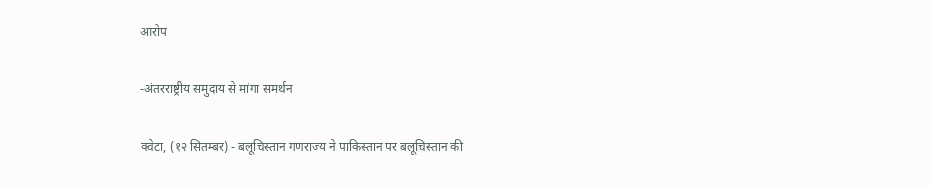आरोप

-अंतरराष्ट्रीय समुदाय से मांगा समर्थन

क्वेटा, (१२ सितम्बर) - बलूचिस्तान गणराज्य ने पाकिस्तान पर बलूचिस्तान की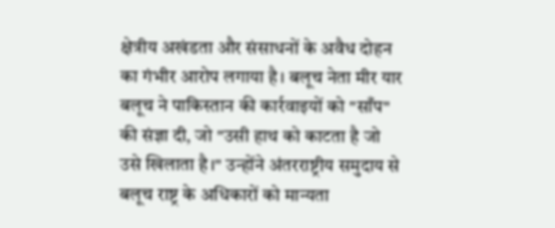क्षेत्रीय अखंडता और संसाधनों के अवैध दोहन का गंभीर आरोप लगाया है। बलूच नेता मीर यार बलूच ने पाकिस्तान की कार्रवाइयों को "साँप" की संज्ञा दी, जो "उसी हाथ को काटता है जो उसे खिलाता है।" उन्होंने अंतरराष्ट्रीय समुदाय से बलूच राष्ट्र के अधिकारों को मान्यता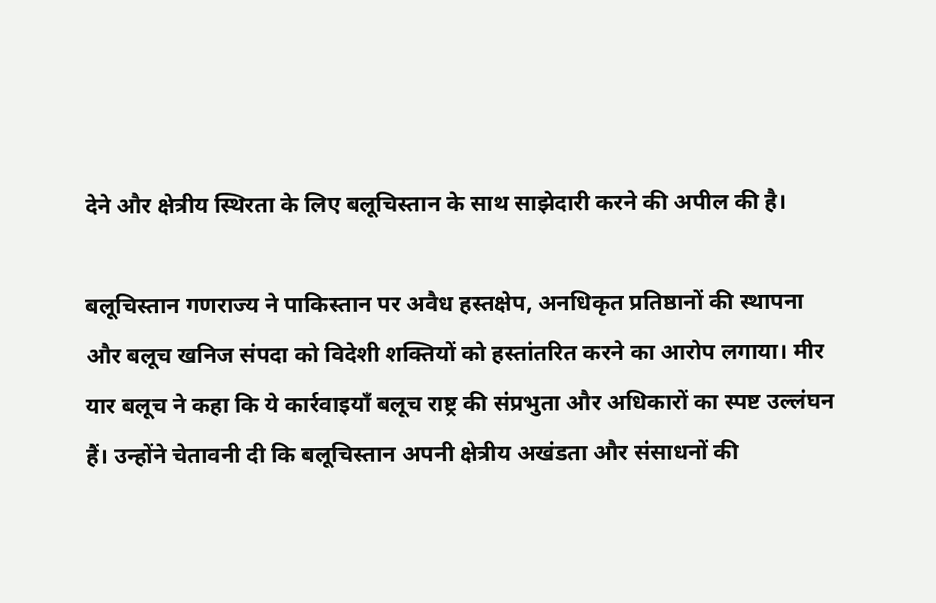देने और क्षेत्रीय स्थिरता के लिए बलूचिस्तान के साथ साझेदारी करने की अपील की है।

बलूचिस्तान गणराज्य ने पाकिस्तान पर अवैध हस्तक्षेप, अनधिकृत प्रतिष्ठानों की स्थापना और बलूच खनिज संपदा को विदेशी शक्तियों को हस्तांतरित करने का आरोप लगाया। मीर यार बलूच ने कहा कि ये कार्रवाइयाँ बलूच राष्ट्र की संप्रभुता और अधिकारों का स्पष्ट उल्लंघन हैं। उन्होंने चेतावनी दी कि बलूचिस्तान अपनी क्षेत्रीय अखंडता और संसाधनों की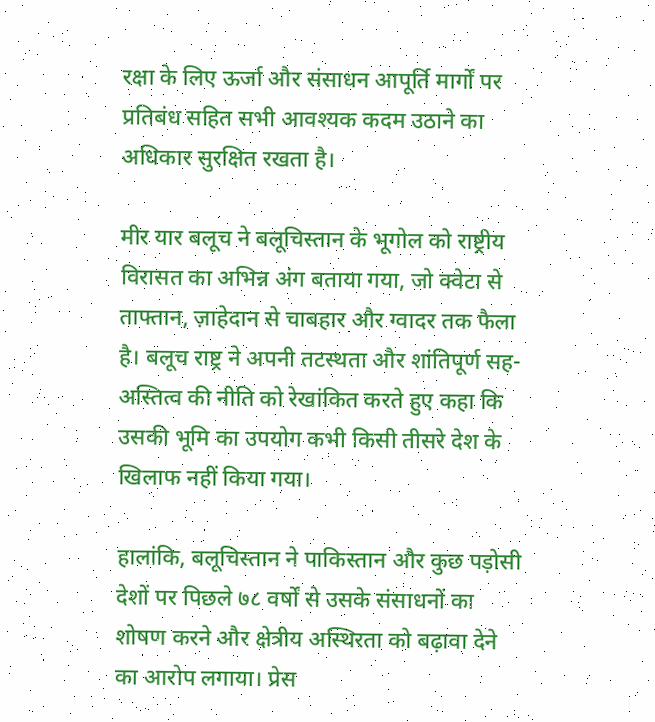रक्षा के लिए ऊर्जा और संसाधन आपूर्ति मार्गों पर प्रतिबंध सहित सभी आवश्यक कदम उठाने का अधिकार सुरक्षित रखता है।

मीर यार बलूच ने बलूचिस्तान के भूगोल को राष्ट्रीय विरासत का अभिन्न अंग बताया गया, जो क्वेटा से ताफ्तान, ज़ाहेदान से चाबहार और ग्वादर तक फैला है। बलूच राष्ट्र ने अपनी तटस्थता और शांतिपूर्ण सह-अस्तित्व की नीति को रेखांकित करते हुए कहा कि उसकी भूमि का उपयोग कभी किसी तीसरे देश के खिलाफ नहीं किया गया।

हालांकि, बलूचिस्तान ने पाकिस्तान और कुछ पड़ोसी देशों पर पिछले ७८ वर्षों से उसके संसाधनों का शोषण करने और क्षेत्रीय अस्थिरता को बढ़ावा देने का आरोप लगाया। प्रेस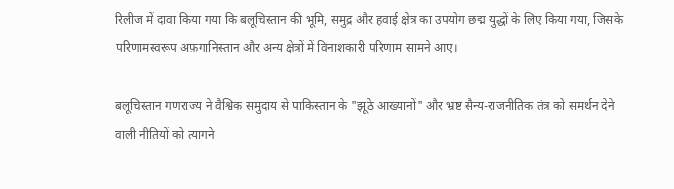रिलीज में दावा किया गया कि बलूचिस्तान की भूमि, समुद्र और हवाई क्षेत्र का उपयोग छद्म युद्धों के लिए किया गया, जिसके परिणामस्वरूप अफ़गानिस्तान और अन्य क्षेत्रों में विनाशकारी परिणाम सामने आए।

बलूचिस्तान गणराज्य ने वैश्विक समुदाय से पाकिस्तान के "झूठे आख्यानों" और भ्रष्ट सैन्य-राजनीतिक तंत्र को समर्थन देने वाली नीतियों को त्यागने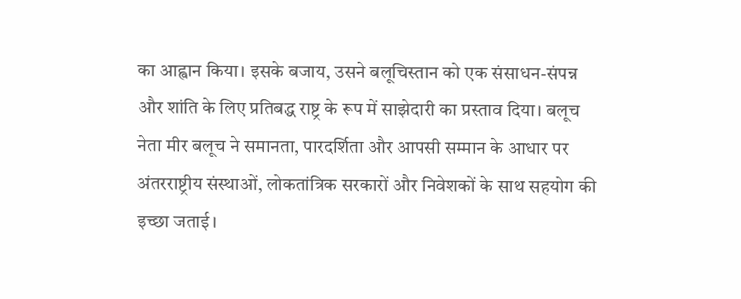का आह्वान किया। इसके बजाय, उसने बलूचिस्तान को एक संसाधन-संपन्न और शांति के लिए प्रतिबद्ध राष्ट्र के रूप में साझेदारी का प्रस्ताव दिया। बलूच नेता मीर बलूच ने समानता, पारदर्शिता और आपसी सम्मान के आधार पर अंतरराष्ट्रीय संस्थाओं, लोकतांत्रिक सरकारों और निवेशकों के साथ सहयोग की इच्छा जताई।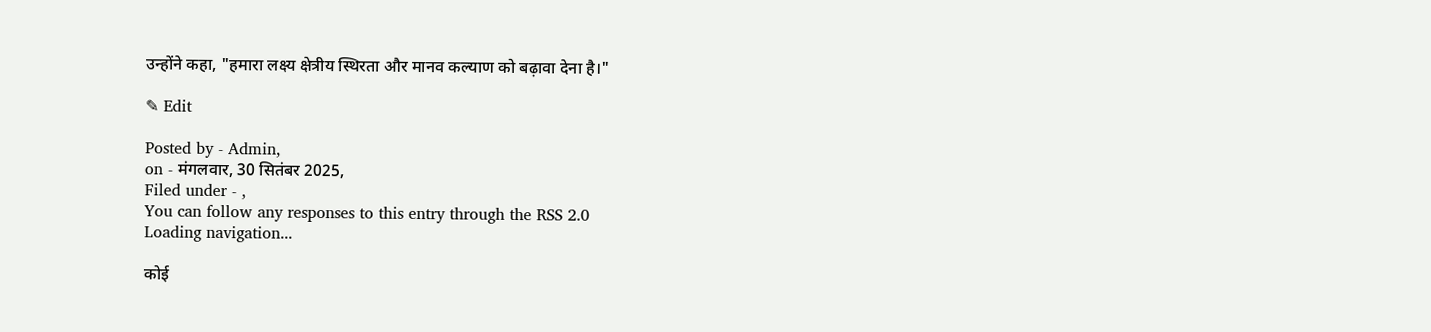उन्होंने कहा, "हमारा लक्ष्य क्षेत्रीय स्थिरता और मानव कल्याण को बढ़ावा देना है।"

✎ Edit

Posted by - Admin,
on - मंगलवार, 30 सितंबर 2025,
Filed under - ,
You can follow any responses to this entry through the RSS 2.0
Loading navigation...

कोई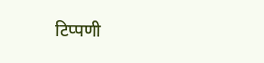टिप्पणी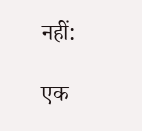नहीं:

एक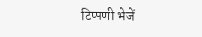टिप्पणी भेजें